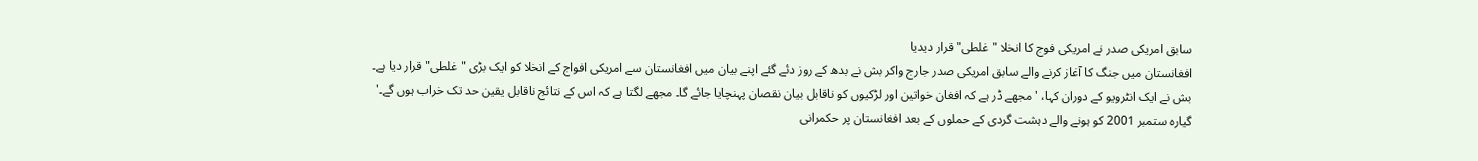سابق امریکی صدر نے امریکی فوج کا انخلا "غلطی" قرار دیدیا
افغانستان میں جنگ کا آغاز کرنے والے سابق امریکی صدر جارج واکر بش نے بدھ کے روز دئے گئے اپنے بیان میں افغانستان سے امریکی افواج کے انخلا کو ایک بڑی "غلطی" قرار دیا ہے۔
بش نے ایک انٹرویو کے دوران کہا، 'مجھے ڈر ہے کہ افغان خواتین اور لڑکیوں کو ناقابل بیان نقصان پہنچایا جائے گا۔ مجھے لگتا ہے کہ اس کے نتائج ناقابل یقین حد تک خراب ہوں گے۔'
گیارہ ستمبر 2001 کو ہونے والے دہشت گردی کے حملوں کے بعد افغانستان پر حکمرانی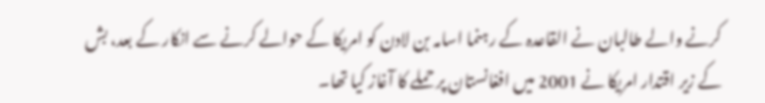کرنے والے طالبان نے القاعدہ کے رہنما اسامہ بن لادن کو امریکا کے حوالے کرنے سے انکار کے بعد، بش کے زیر اقتدار امریکا نے 2001 میں افغانستان پر حملے کا آغاز کیا تھا۔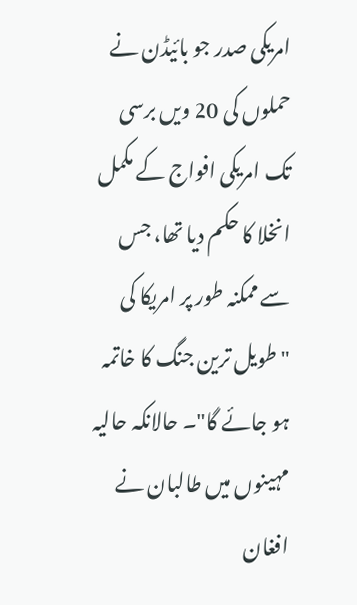امریکی صدر جو بائیڈن نے حملوں کی 20 ویں برسی تک امریکی افواج کے مکمل انخلا کا حکم دیا تھا، جس سے ممکنہ طور پر امریکا کی "طویل ترین جنگ کا خاتمہ ہو جائے گا"۔ حالانکہ حالیہ مہینوں میں طالبان نے افغان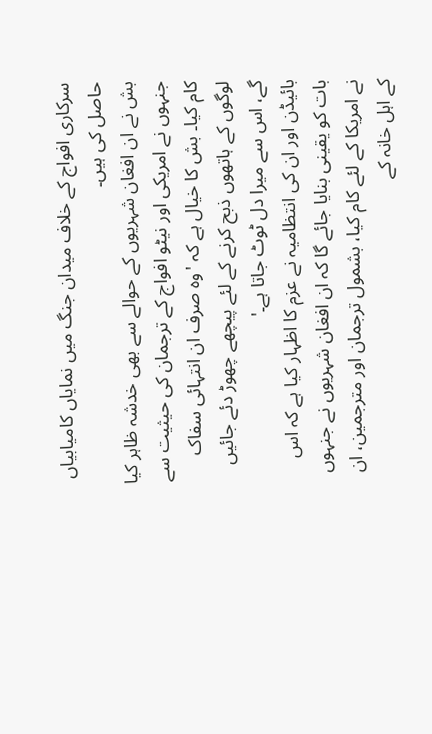سرکاری افواج کے خلاف میدان جنگ میں نمایاں کامیابیاں حاصل کی ہیں۔
بش نے ان افغان شہریوں کے حوالے سے بھی خدشہ ظاہر کیا جنہوں نے امریکی اور نیٹو افواج کے ترجمان کی حیثیت سے کام کیا۔ بش کا خیال ہے کہ 'وہ صرف ان انتہائی سفاک لوگوں کے ہاتھوں ذبح کرنے کے لئے پیچھے چھوڑ دئے جائیں گے، اس سے میرا دل ٹوٹ جاتا ہے۔'
بائیڈن اور ان کی انتظامیہ نے عزم کا اظہار کیا ہے کہ اس بات کو یقینی بنایا جائے گا کہ ان افغان شہریوں نے جنہوں نے امریکا کے لئے کام کیا، بشمول ترجمان اور مترجمین، ان کے اہل خانہ کے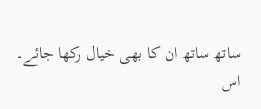ساتھ ساتھ ان کا بھی خیال رکھا جائے۔
اس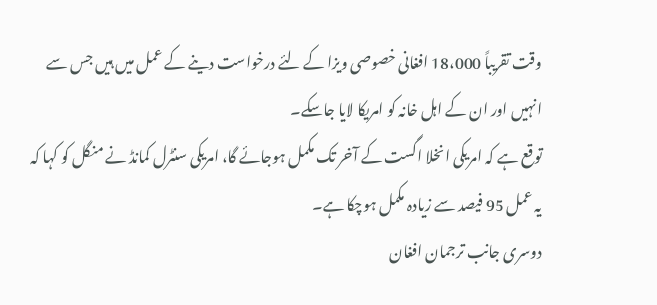وقت تقریباً 18،000 افغانی خصوصی ویزا کے لئے درخواست دینے کے عمل میں ہیں جس سے انہیں اور ان کے اہل خانہ کو امریکا لایا جاسکے۔
توقع ہے کہ امریکی انخلا اگست کے آخر تک مکمل ہوجائے گا، امریکی سنٹرل کمانڈ نے منگل کو کہا کہ یہ عمل 95 فیصد سے زیادہ مکمل ہوچکا ہے۔
دوسری جانب ترجمان افغان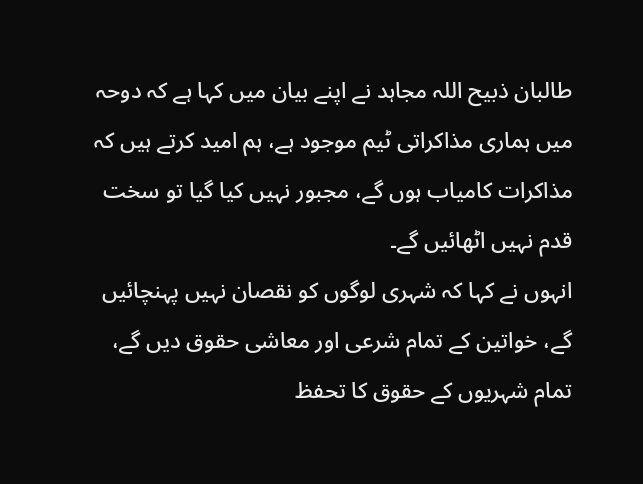طالبان ذبیح اللہ مجاہد نے اپنے بیان میں کہا ہے کہ دوحہ میں ہماری مذاکراتی ٹیم موجود ہے، ہم امید کرتے ہیں کہ مذاکرات کامیاب ہوں گے، مجبور نہیں کیا گیا تو سخت قدم نہیں اٹھائیں گے۔
انہوں نے کہا کہ شہری لوگوں کو نقصان نہیں پہنچائیں گے، خواتین کے تمام شرعی اور معاشی حقوق دیں گے، تمام شہریوں کے حقوق کا تحفظ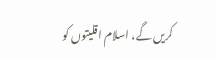کریں گے، اسلام اقلیتوں کو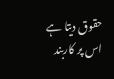حقوق دیتا ہے اس پر کاربند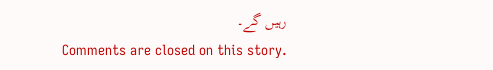رہیں گے۔
Comments are closed on this story.